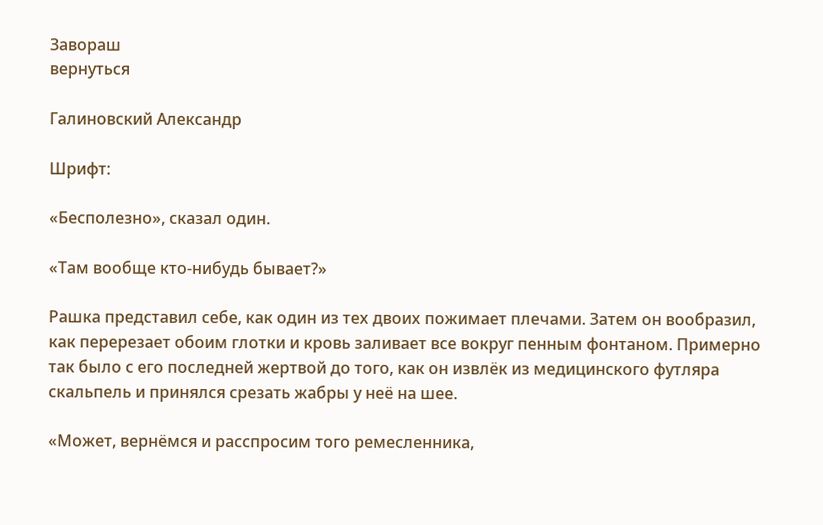Завораш
вернуться

Галиновский Александр

Шрифт:

«Бесполезно», сказал один.

«Там вообще кто-нибудь бывает?»

Рашка представил себе, как один из тех двоих пожимает плечами. Затем он вообразил, как перерезает обоим глотки и кровь заливает все вокруг пенным фонтаном. Примерно так было с его последней жертвой до того, как он извлёк из медицинского футляра скальпель и принялся срезать жабры у неё на шее.

«Может, вернёмся и расспросим того ремесленника,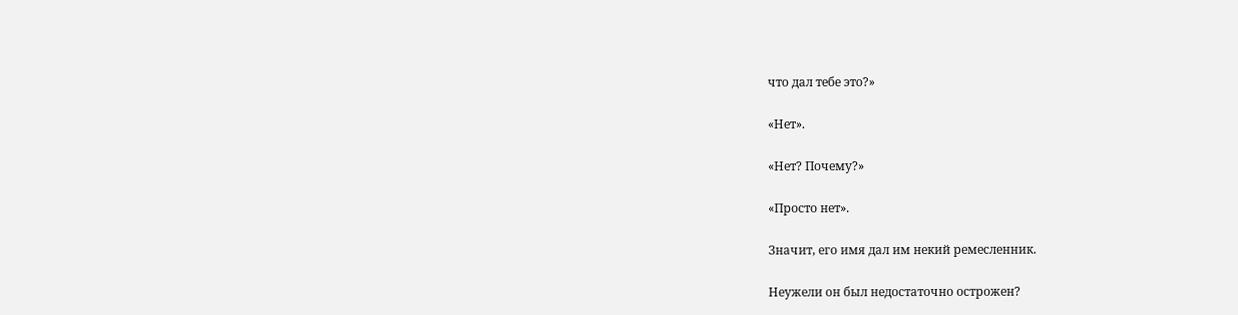что дал тебе это?»

«Нет».

«Нет? Почему?»

«Просто нет».

Значит, его имя дал им некий ремесленник.

Неужели он был недостаточно острожен?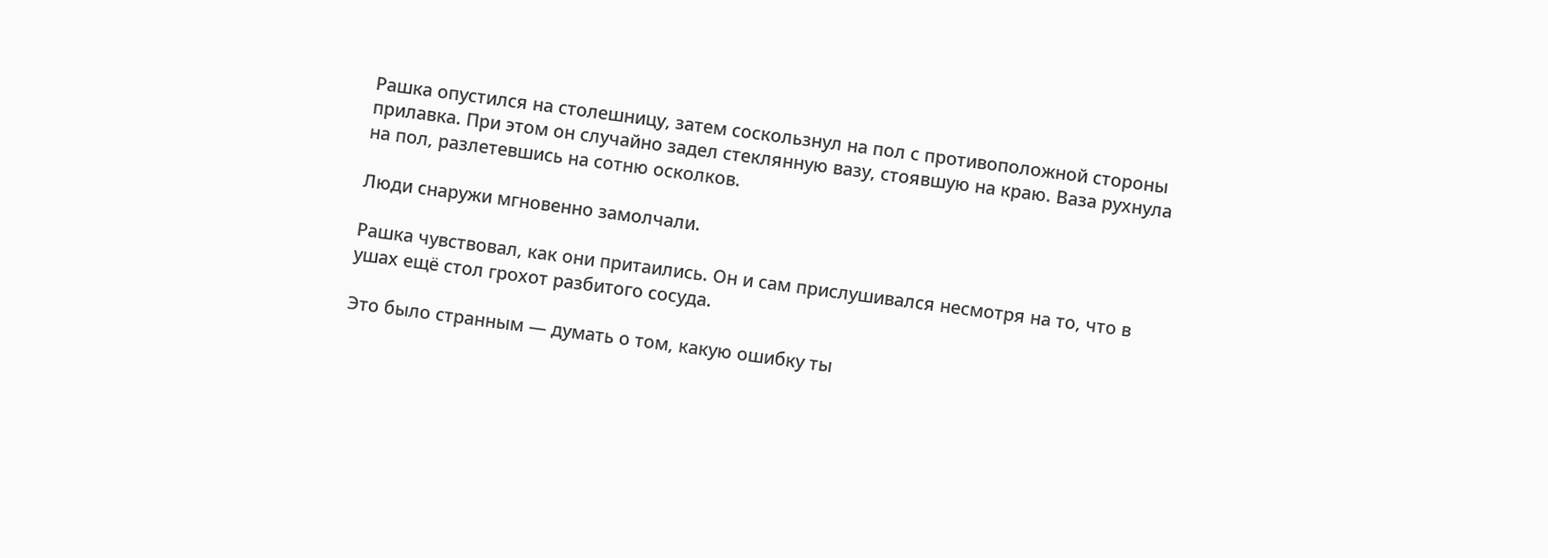Рашка опустился на столешницу, затем соскользнул на пол с противоположной стороны прилавка. При этом он случайно задел стеклянную вазу, стоявшую на краю. Ваза рухнула на пол, разлетевшись на сотню осколков.

Люди снаружи мгновенно замолчали.

Рашка чувствовал, как они притаились. Он и сам прислушивался несмотря на то, что в ушах ещё стол грохот разбитого сосуда.

Это было странным — думать о том, какую ошибку ты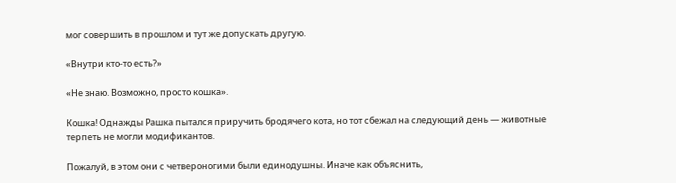мог совершить в прошлом и тут же допускать другую.

«Внутри кто-то есть?»

«Не знаю. Возможно, просто кошка».

Кошка! Однажды Рашка пытался приручить бродячего кота, но тот сбежал на следующий день — животные терпеть не могли модификантов.

Пожалуй, в этом они с четвероногими были единодушны. Иначе как объяснить,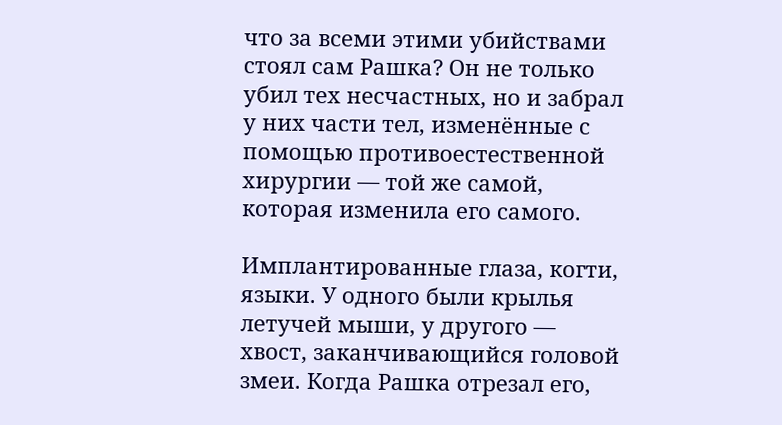что за всеми этими убийствами стоял сам Рашка? Он не только убил тех несчастных, но и забрал у них части тел, изменённые с помощью противоестественной хирургии — той же самой, которая изменила его самого.

Имплантированные глаза, когти, языки. У одного были крылья летучей мыши, у другого — хвост, заканчивающийся головой змеи. Когда Рашка отрезал его,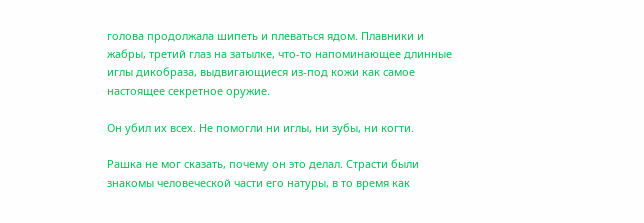голова продолжала шипеть и плеваться ядом. Плавники и жабры, третий глаз на затылке, что-то напоминающее длинные иглы дикобраза, выдвигающиеся из-под кожи как самое настоящее секретное оружие.

Он убил их всех. Не помогли ни иглы, ни зубы, ни когти.

Рашка не мог сказать, почему он это делал. Страсти были знакомы человеческой части его натуры, в то время как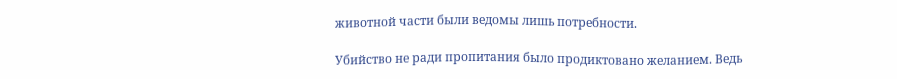животной части были ведомы лишь потребности.

Убийство не ради пропитания было продиктовано желанием. Ведь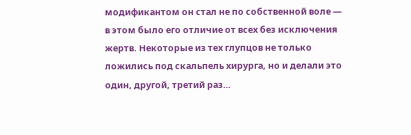модификантом он стал не по собственной воле — в этом было его отличие от всех без исключения жертв. Некоторые из тех глупцов не только ложились под скальпель хирурга, но и делали это один, другой, третий раз…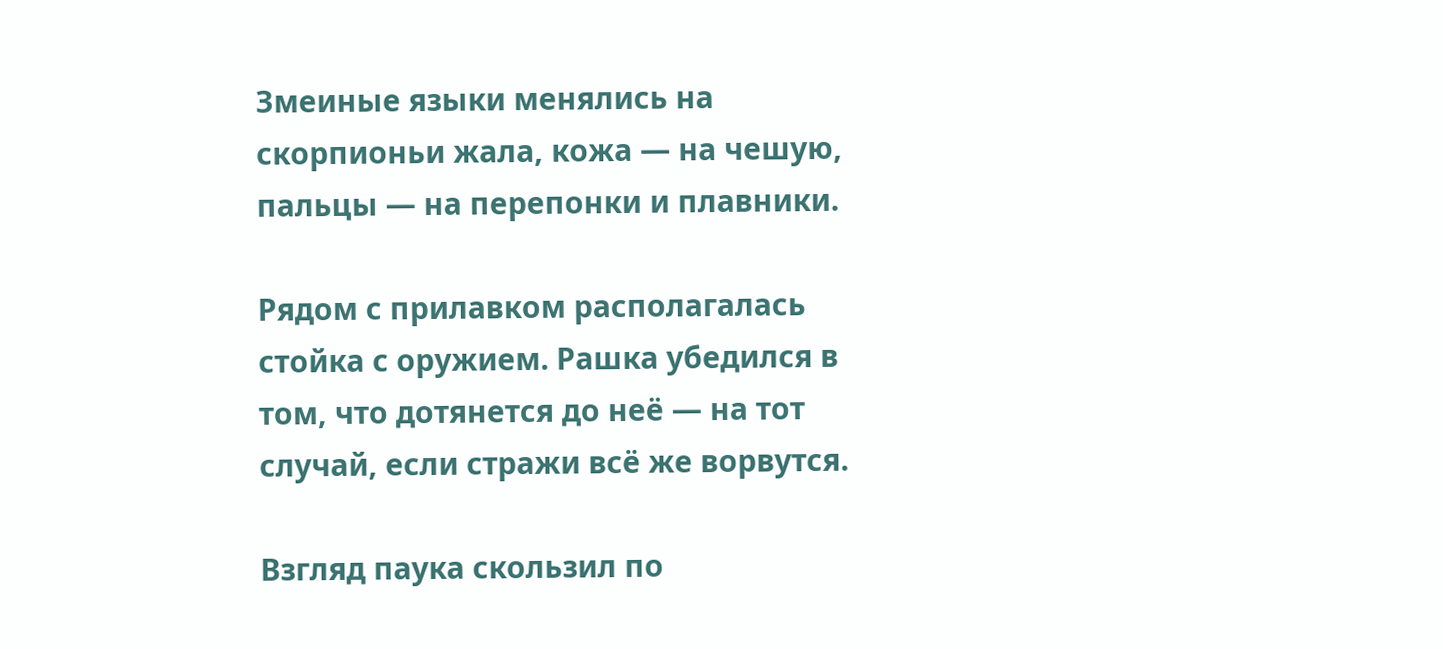Змеиные языки менялись на скорпионьи жала, кожа — на чешую, пальцы — на перепонки и плавники.

Рядом с прилавком располагалась стойка с оружием. Рашка убедился в том, что дотянется до неё — на тот случай, если стражи всё же ворвутся.

Взгляд паука скользил по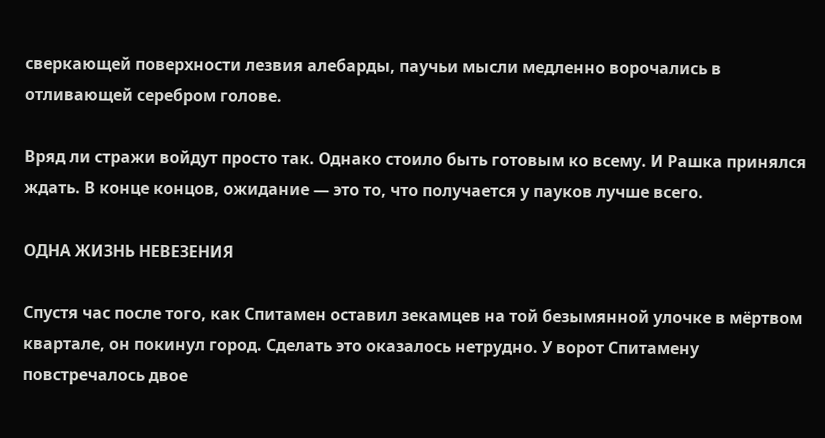сверкающей поверхности лезвия алебарды, паучьи мысли медленно ворочались в отливающей серебром голове.

Вряд ли стражи войдут просто так. Однако стоило быть готовым ко всему. И Рашка принялся ждать. В конце концов, ожидание — это то, что получается у пауков лучше всего.

ОДНА ЖИЗНЬ НЕВЕЗЕНИЯ

Спустя час после того, как Спитамен оставил зекамцев на той безымянной улочке в мёртвом квартале, он покинул город. Сделать это оказалось нетрудно. У ворот Спитамену повстречалось двое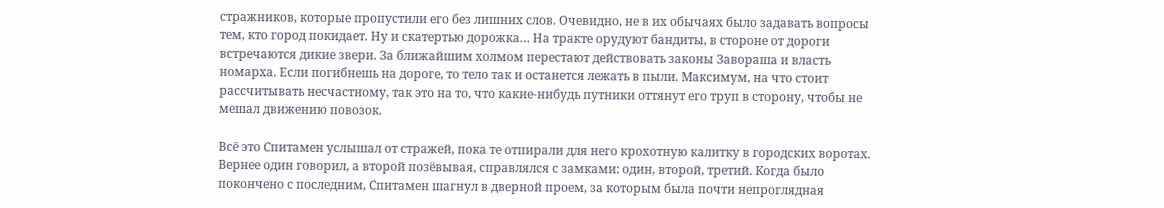стражников, которые пропустили его без лишних слов. Очевидно, не в их обычаях было задавать вопросы тем, кто город покидает. Ну и скатертью дорожка… На тракте орудуют бандиты, в стороне от дороги встречаются дикие звери. За ближайшим холмом перестают действовать законы Завораша и власть номарха. Если погибнешь на дороге, то тело так и останется лежать в пыли. Максимум, на что стоит рассчитывать несчастному, так это на то, что какие-нибудь путники оттянут его труп в сторону, чтобы не мешал движению повозок.

Всё это Спитамен услышал от стражей, пока те отпирали для него крохотную калитку в городских воротах. Вернее один говорил, а второй позёвывая, справлялся с замками: один, второй, третий. Когда было покончено с последним, Спитамен шагнул в дверной проем, за которым была почти непроглядная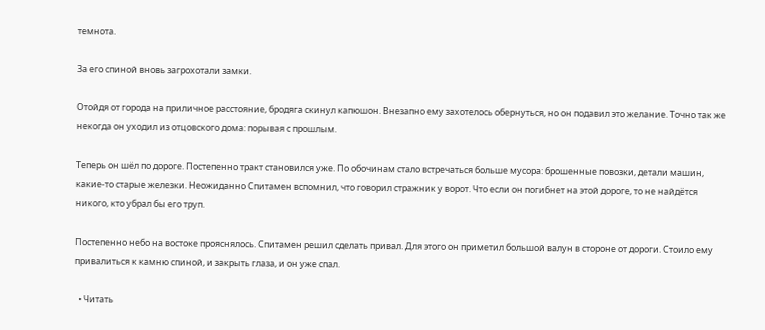темнота.

За его спиной вновь загрохотали замки.

Отойдя от города на приличное расстояние, бродяга скинул капюшон. Внезапно ему захотелось обернуться, но он подавил это желание. Точно так же некогда он уходил из отцовского дома: порывая с прошлым.

Теперь он шёл по дороге. Постепенно тракт становился уже. По обочинам стало встречаться больше мусора: брошенные повозки, детали машин, какие-то старые железки. Неожиданно Спитамен вспомнил, что говорил стражник у ворот. Что если он погибнет на этой дороге, то не найдётся никого, кто убрал бы его труп.

Постепенно небо на востоке прояснялось. Спитамен решил сделать привал. Для этого он приметил большой валун в стороне от дороги. Стоило ему привалиться к камню спиной, и закрыть глаза, и он уже спал.

  • Читать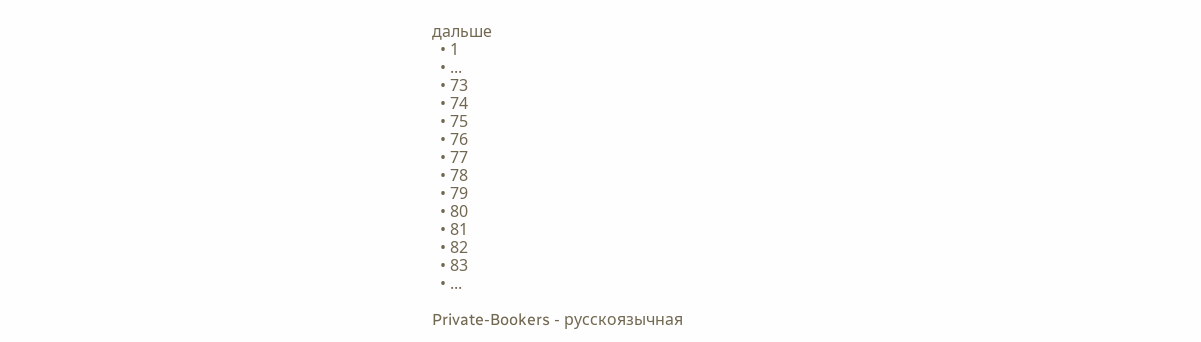дальше
  • 1
  • ...
  • 73
  • 74
  • 75
  • 76
  • 77
  • 78
  • 79
  • 80
  • 81
  • 82
  • 83
  • ...

Private-Bookers - русскоязычная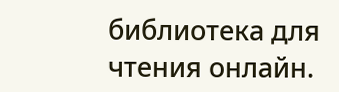библиотека для чтения онлайн.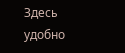Здесь удобно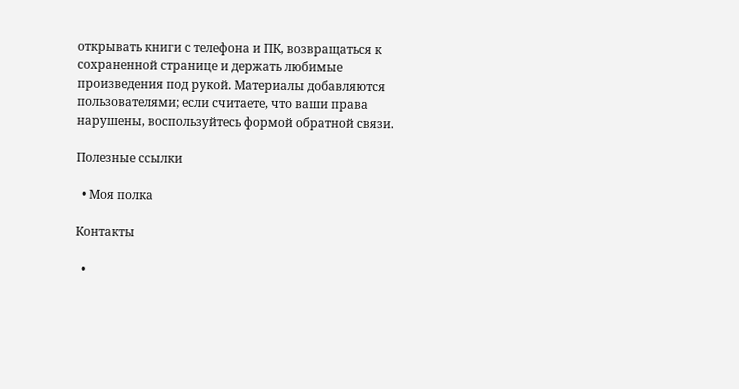открывать книги с телефона и ПК, возвращаться к сохраненной странице и держать любимые произведения под рукой. Материалы добавляются пользователями; если считаете, что ваши права нарушены, воспользуйтесь формой обратной связи.

Полезные ссылки

  • Моя полка

Контакты

  •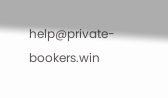help@private-bookers.win